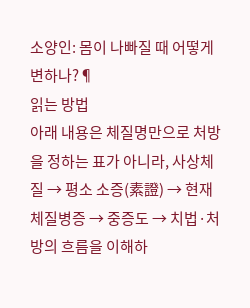소양인: 몸이 나빠질 때 어떻게 변하나?¶
읽는 방법
아래 내용은 체질명만으로 처방을 정하는 표가 아니라, 사상체질 → 평소 소증(素證) → 현재 체질병증 → 중증도 → 치법·처방의 흐름을 이해하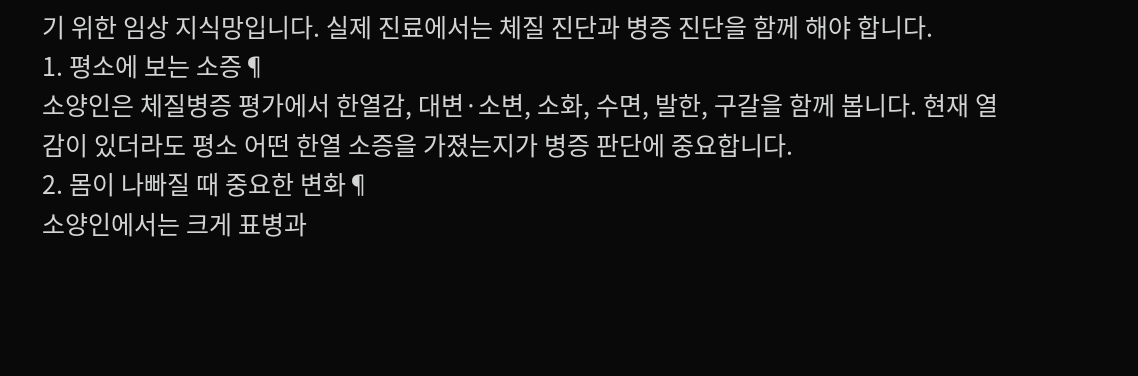기 위한 임상 지식망입니다. 실제 진료에서는 체질 진단과 병증 진단을 함께 해야 합니다.
1. 평소에 보는 소증¶
소양인은 체질병증 평가에서 한열감, 대변·소변, 소화, 수면, 발한, 구갈을 함께 봅니다. 현재 열감이 있더라도 평소 어떤 한열 소증을 가졌는지가 병증 판단에 중요합니다.
2. 몸이 나빠질 때 중요한 변화¶
소양인에서는 크게 표병과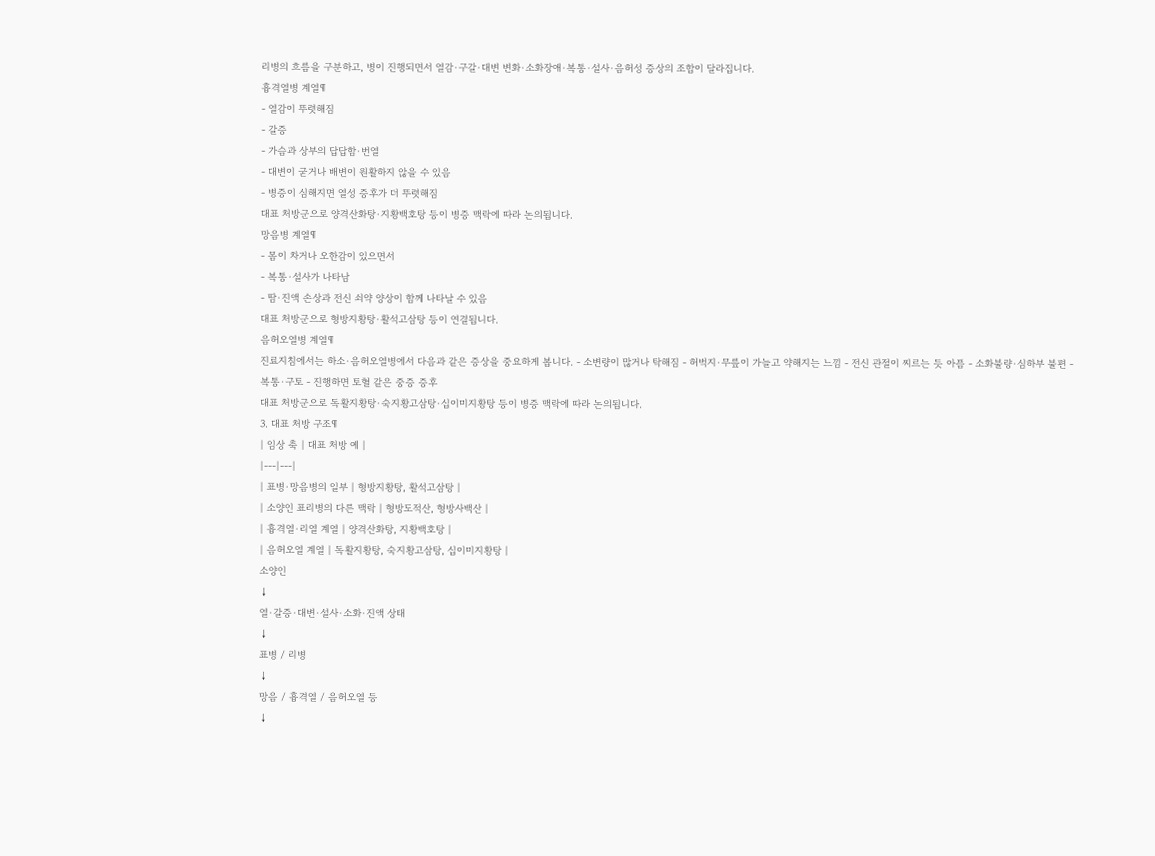리병의 흐름을 구분하고, 병이 진행되면서 열감·구갈·대변 변화·소화장애·복통·설사·음허성 증상의 조합이 달라집니다.
흉격열병 계열¶
- 열감이 뚜렷해짐
- 갈증
- 가슴과 상부의 답답함·번열
- 대변이 굳거나 배변이 원활하지 않을 수 있음
- 병증이 심해지면 열성 증후가 더 뚜렷해짐
대표 처방군으로 양격산화탕·지황백호탕 등이 병증 맥락에 따라 논의됩니다.
망음병 계열¶
- 몸이 차거나 오한감이 있으면서
- 복통·설사가 나타남
- 땀·진액 손상과 전신 쇠약 양상이 함께 나타날 수 있음
대표 처방군으로 형방지황탕·활석고삼탕 등이 연결됩니다.
음허오열병 계열¶
진료지침에서는 하소·음허오열병에서 다음과 같은 증상을 중요하게 봅니다. - 소변량이 많거나 탁해짐 - 허벅지·무릎이 가늘고 약해지는 느낌 - 전신 관절이 찌르는 듯 아픔 - 소화불량·심하부 불편 - 복통·구토 - 진행하면 토혈 같은 중증 증후
대표 처방군으로 독활지황탕·숙지황고삼탕·십이미지황탕 등이 병증 맥락에 따라 논의됩니다.
3. 대표 처방 구조¶
| 임상 축 | 대표 처방 예 |
|---|---|
| 표병·망음병의 일부 | 형방지황탕, 활석고삼탕 |
| 소양인 표리병의 다른 맥락 | 형방도적산, 형방사백산 |
| 흉격열·리열 계열 | 양격산화탕, 지황백호탕 |
| 음허오열 계열 | 독활지황탕, 숙지황고삼탕, 십이미지황탕 |
소양인
↓
열·갈증·대변·설사·소화·진액 상태
↓
표병 / 리병
↓
망음 / 흉격열 / 음허오열 등
↓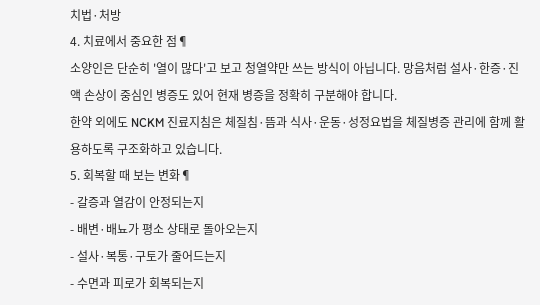치법·처방
4. 치료에서 중요한 점¶
소양인은 단순히 '열이 많다'고 보고 청열약만 쓰는 방식이 아닙니다. 망음처럼 설사·한증·진액 손상이 중심인 병증도 있어 현재 병증을 정확히 구분해야 합니다.
한약 외에도 NCKM 진료지침은 체질침·뜸과 식사·운동·성정요법을 체질병증 관리에 함께 활용하도록 구조화하고 있습니다.
5. 회복할 때 보는 변화¶
- 갈증과 열감이 안정되는지
- 배변·배뇨가 평소 상태로 돌아오는지
- 설사·복통·구토가 줄어드는지
- 수면과 피로가 회복되는지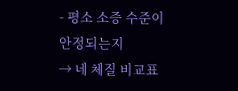- 평소 소증 수준이 안정되는지
→ 네 체질 비교표